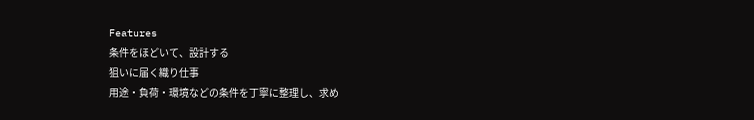Features
条件をほどいて、設計する
狙いに届く織り仕事
用途・負荷・環境などの条件を丁寧に整理し、求め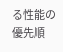る性能の優先順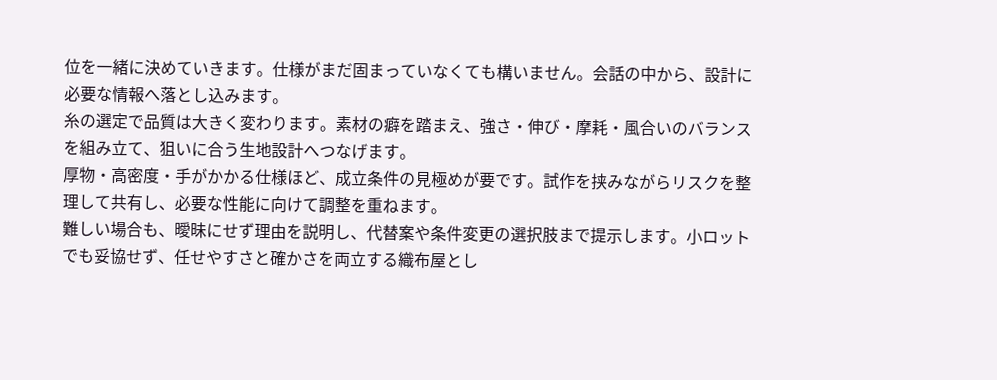位を一緒に決めていきます。仕様がまだ固まっていなくても構いません。会話の中から、設計に必要な情報へ落とし込みます。
糸の選定で品質は大きく変わります。素材の癖を踏まえ、強さ・伸び・摩耗・風合いのバランスを組み立て、狙いに合う生地設計へつなげます。
厚物・高密度・手がかかる仕様ほど、成立条件の見極めが要です。試作を挟みながらリスクを整理して共有し、必要な性能に向けて調整を重ねます。
難しい場合も、曖昧にせず理由を説明し、代替案や条件変更の選択肢まで提示します。小ロットでも妥協せず、任せやすさと確かさを両立する織布屋とし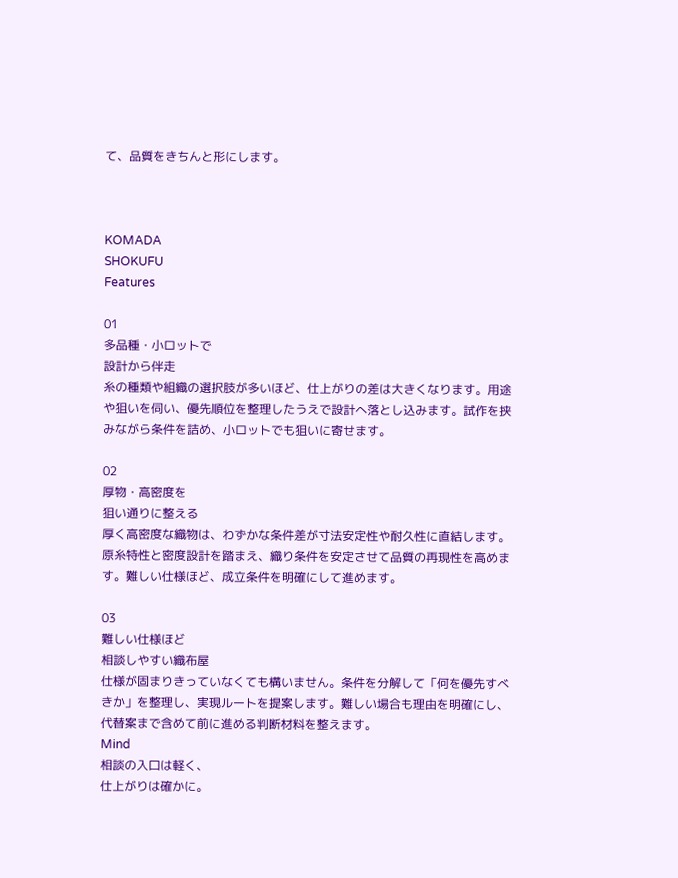て、品質をきちんと形にします。



KOMADA
SHOKUFU
Features

01
多品種・小ロットで
設計から伴走
糸の種類や組織の選択肢が多いほど、仕上がりの差は大きくなります。用途や狙いを伺い、優先順位を整理したうえで設計へ落とし込みます。試作を挟みながら条件を詰め、小ロットでも狙いに寄せます。

02
厚物・高密度を
狙い通りに整える
厚く高密度な織物は、わずかな条件差が寸法安定性や耐久性に直結します。原糸特性と密度設計を踏まえ、織り条件を安定させて品質の再現性を高めます。難しい仕様ほど、成立条件を明確にして進めます。

03
難しい仕様ほど
相談しやすい織布屋
仕様が固まりきっていなくても構いません。条件を分解して「何を優先すべきか」を整理し、実現ルートを提案します。難しい場合も理由を明確にし、代替案まで含めて前に進める判断材料を整えます。
Mind
相談の入口は軽く、
仕上がりは確かに。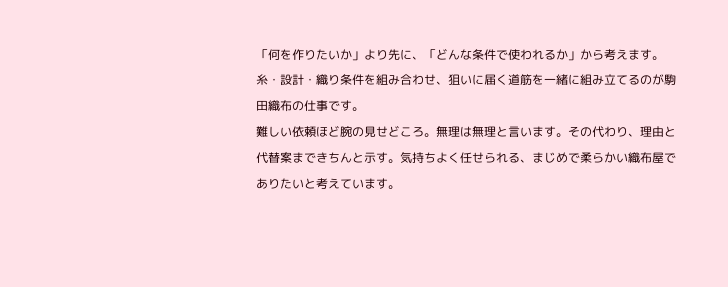「何を作りたいか」より先に、「どんな条件で使われるか」から考えます。糸・設計・織り条件を組み合わせ、狙いに届く道筋を一緒に組み立てるのが駒田織布の仕事です。
難しい依頼ほど腕の見せどころ。無理は無理と言います。その代わり、理由と代替案まできちんと示す。気持ちよく任せられる、まじめで柔らかい織布屋でありたいと考えています。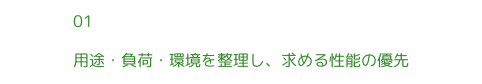01

用途・負荷・環境を整理し、求める性能の優先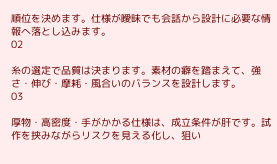順位を決めます。仕様が曖昧でも会話から設計に必要な情報へ落とし込みます。
02

糸の選定で品質は決まります。素材の癖を踏まえて、強さ・伸び・摩耗・風合いのバランスを設計します。
03

厚物・高密度・手がかかる仕様は、成立条件が肝です。試作を挟みながらリスクを見える化し、狙い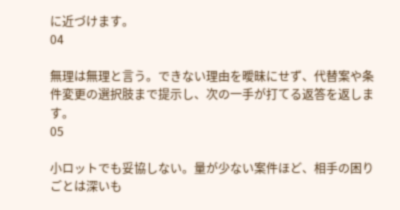に近づけます。
04

無理は無理と言う。できない理由を曖昧にせず、代替案や条件変更の選択肢まで提示し、次の一手が打てる返答を返します。
05

小ロットでも妥協しない。量が少ない案件ほど、相手の困りごとは深いも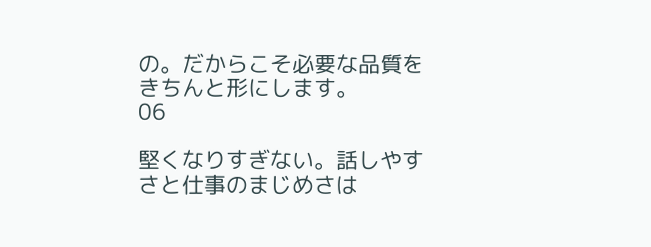の。だからこそ必要な品質をきちんと形にします。
06

堅くなりすぎない。話しやすさと仕事のまじめさは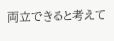両立できると考えて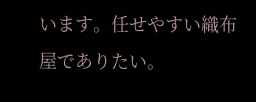います。任せやすい織布屋でありたい。